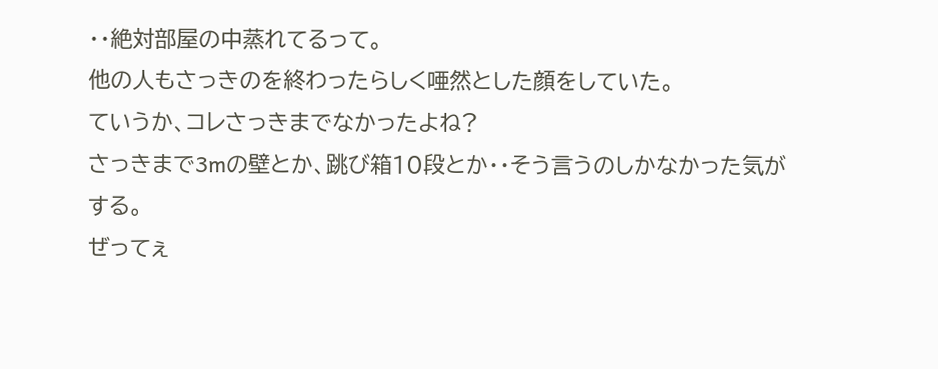・・絶対部屋の中蒸れてるって。
他の人もさっきのを終わったらしく唖然とした顔をしていた。
ていうか、コレさっきまでなかったよね?
さっきまで3mの壁とか、跳び箱10段とか・・そう言うのしかなかった気がする。
ぜってぇ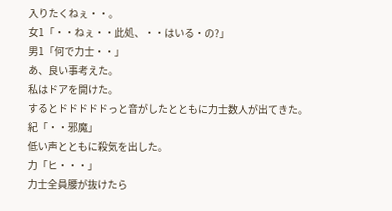入りたくねぇ・・。
女1「・・ねぇ・・此処、・・はいる・の?」
男1「何で力士・・」
あ、良い事考えた。
私はドアを開けた。
するとドドドドドっと音がしたとともに力士数人が出てきた。
紀「・・邪魔」
低い声とともに殺気を出した。
力「ヒ・・・」
力士全員腰が抜けたら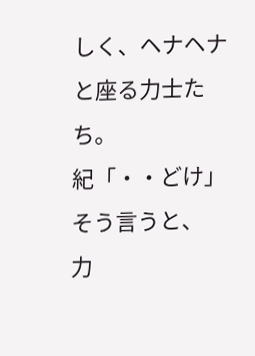しく、ヘナヘナと座る力士たち。
紀「・・どけ」
そう言うと、
力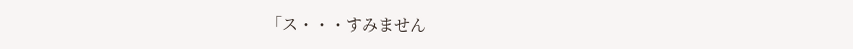「ス・・・すみません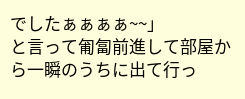でしたぁぁぁぁ~~」
と言って匍匐前進して部屋から一瞬のうちに出て行っ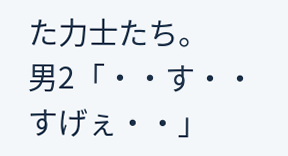た力士たち。
男2「・・す・・すげぇ・・」